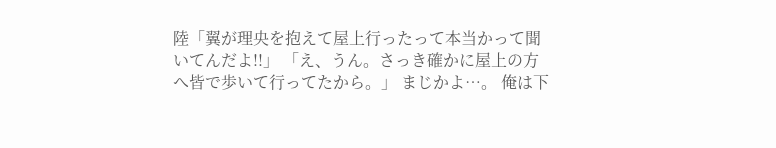陸「翼が理央を抱えて屋上行ったって本当かって聞いてんだよ!!」 「え、うん。さっき確かに屋上の方へ皆で歩いて行ってたから。」 まじかよ…。 俺は下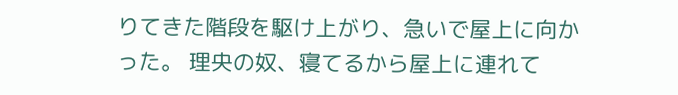りてきた階段を駆け上がり、急いで屋上に向かった。 理央の奴、寝てるから屋上に連れて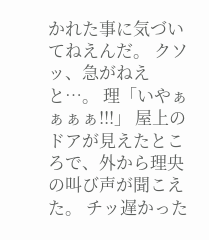かれた事に気づいてねえんだ。 クソッ、急がねえと…。 理「いやぁぁぁぁ!!!」 屋上のドアが見えたところで、外から理央の叫び声が聞こえた。 チッ遅かった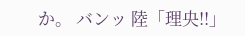か。 バンッ 陸「理央!!」